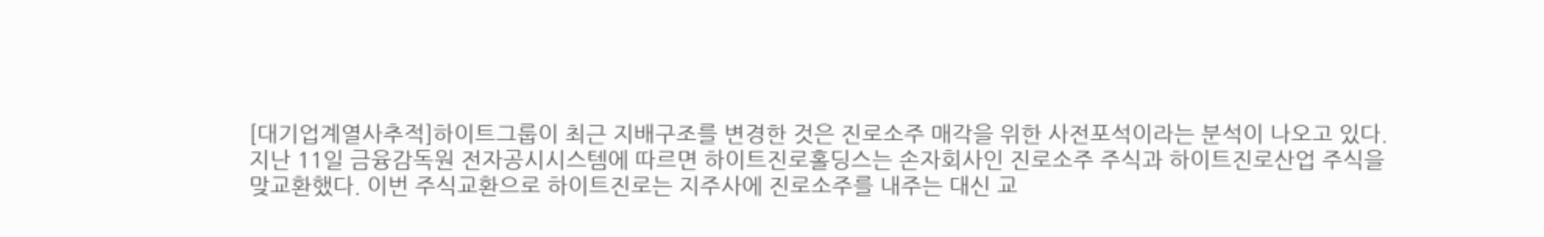[대기업계열사추적]하이트그룹이 최근 지배구조를 변경한 것은 진로소주 매각을 위한 사전포석이라는 분석이 나오고 있다.
지난 11일 금융감독원 전자공시시스템에 따르면 하이트진로홀딩스는 손자회사인 진로소주 주식과 하이트진로산업 주식을 맞교환했다. 이번 주식교환으로 하이트진로는 지주사에 진로소주를 내주는 대신 교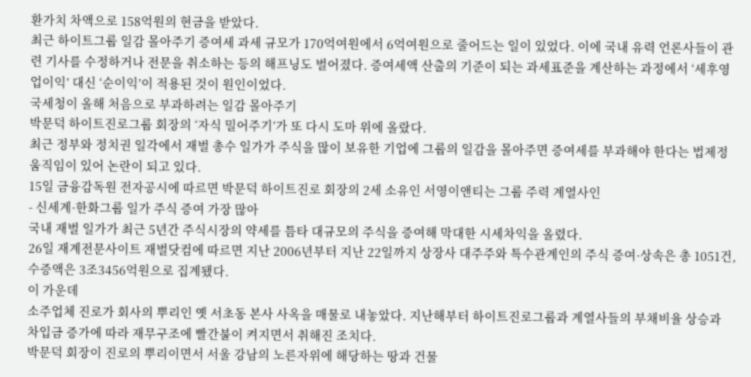환가치 차액으로 158억원의 현금을 받았다.
최근 하이트그룹 일감 몰아주기 증여세 과세 규모가 170억여원에서 6억여원으로 줄어드는 일이 있었다. 이에 국내 유력 언론사들이 관련 기사를 수정하거나 전문을 취소하는 등의 해프닝도 벌어졌다. 증여세액 산출의 기준이 되는 과세표준을 계산하는 과정에서 ‘세후영업이익’ 대신 ‘순이익’이 적용된 것이 원인이었다.
국세청이 올해 처음으로 부과하려는 일감 몰아주기
박문덕 하이트진로그룹 회장의 ‘자식 밀어주기’가 또 다시 도마 위에 올랐다.
최근 정부와 정치권 일각에서 재벌 총수 일가가 주식을 많이 보유한 기업에 그룹의 일감을 몰아주면 증여세를 부과해야 한다는 법제정 움직임이 있어 논란이 되고 있다.
15일 금융감독원 전자공시에 따르면 박문덕 하이트진로 회장의 2세 소유인 서영이앤티는 그룹 주력 계열사인
- 신세계·한화그룹 일가 주식 증여 가장 많아
국내 재벌 일가가 최근 5년간 주식시장의 약세를 틈타 대규모의 주식을 증여해 막대한 시세차익을 올렸다.
26일 재계전문사이트 재벌닷컴에 따르면 지난 2006년부터 지난 22일까지 상장사 대주주와 특수관계인의 주식 증여·상속은 총 1051건, 수증액은 3조3456억원으로 집계됐다.
이 가운데
소주업체 진로가 회사의 뿌리인 옛 서초동 본사 사옥을 매물로 내놓았다. 지난해부터 하이트진로그룹과 계열사들의 부채비율 상승과 차입금 증가에 따라 재무구조에 빨간불이 켜지면서 취해진 조치다.
박문덕 회장이 진로의 뿌리이면서 서울 강남의 노른자위에 해당하는 땅과 건물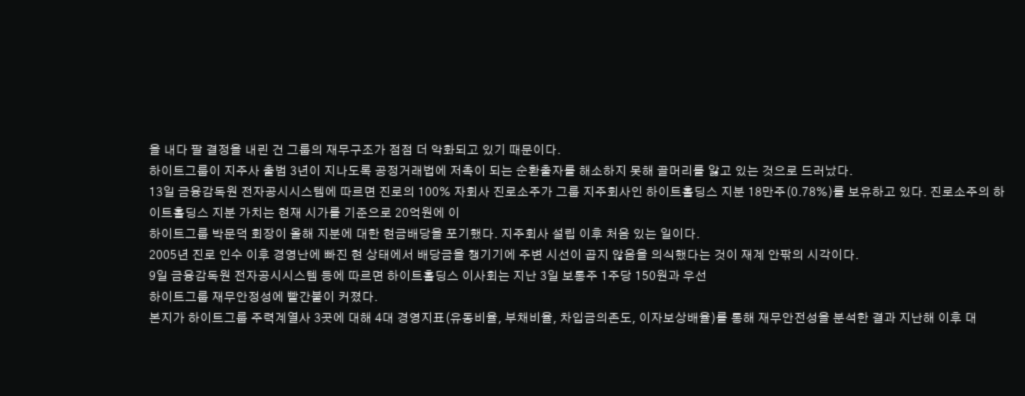을 내다 팔 결정을 내린 건 그룹의 재무구조가 점점 더 악화되고 있기 때문이다.
하이트그룹이 지주사 출범 3년이 지나도록 공정거래법에 저촉이 되는 순환출자를 해소하지 못해 골머리를 앓고 있는 것으로 드러났다.
13일 금융감독원 전자공시시스템에 따르면 진로의 100% 자회사 진로소주가 그룹 지주회사인 하이트홀딩스 지분 18만주(0.78%)를 보유하고 있다. 진로소주의 하이트홀딩스 지분 가치는 현재 시가를 기준으로 20억원에 이
하이트그룹 박문덕 회장이 올해 지분에 대한 현금배당을 포기했다. 지주회사 설립 이후 처음 있는 일이다.
2005년 진로 인수 이후 경영난에 빠진 현 상태에서 배당금을 챙기기에 주변 시선이 곱지 않음을 의식했다는 것이 재계 안팎의 시각이다.
9일 금융감독원 전자공시시스템 등에 따르면 하이트홀딩스 이사회는 지난 3일 보통주 1주당 150원과 우선
하이트그룹 재무안정성에 빨간불이 커졌다.
본지가 하이트그룹 주력계열사 3곳에 대해 4대 경영지표(유동비율, 부채비율, 차입금의존도, 이자보상배율)를 통해 재무안전성을 분석한 결과 지난해 이후 대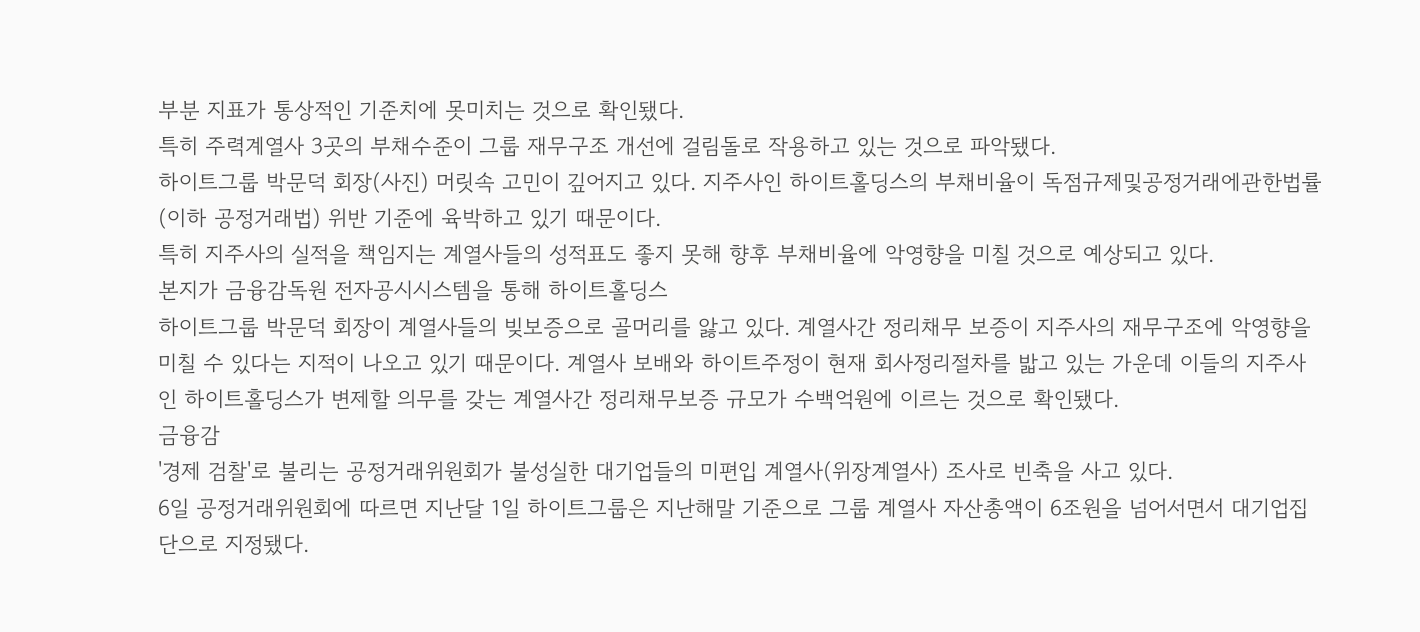부분 지표가 통상적인 기준치에 못미치는 것으로 확인됐다.
특히 주력계열사 3곳의 부채수준이 그룹 재무구조 개선에 걸림돌로 작용하고 있는 것으로 파악됐다.
하이트그룹 박문덕 회장(사진) 머릿속 고민이 깊어지고 있다. 지주사인 하이트홀딩스의 부채비율이 독점규제및공정거래에관한법률(이하 공정거래법) 위반 기준에 육박하고 있기 때문이다.
특히 지주사의 실적을 책임지는 계열사들의 성적표도 좋지 못해 향후 부채비율에 악영향을 미칠 것으로 예상되고 있다.
본지가 금융감독원 전자공시시스템을 통해 하이트홀딩스
하이트그룹 박문덕 회장이 계열사들의 빚보증으로 골머리를 앓고 있다. 계열사간 정리채무 보증이 지주사의 재무구조에 악영향을 미칠 수 있다는 지적이 나오고 있기 때문이다. 계열사 보배와 하이트주정이 현재 회사정리절차를 밟고 있는 가운데 이들의 지주사인 하이트홀딩스가 변제할 의무를 갖는 계열사간 정리채무보증 규모가 수백억원에 이르는 것으로 확인됐다.
금융감
'경제 검찰'로 불리는 공정거래위원회가 불성실한 대기업들의 미편입 계열사(위장계열사) 조사로 빈축을 사고 있다.
6일 공정거래위원회에 따르면 지난달 1일 하이트그룹은 지난해말 기준으로 그룹 계열사 자산총액이 6조원을 넘어서면서 대기업집단으로 지정됐다.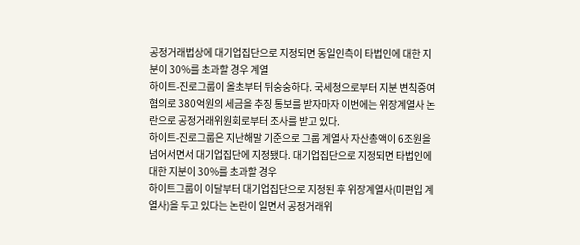공정거래법상에 대기업집단으로 지정되면 동일인측이 타법인에 대한 지분이 30%를 초과할 경우 계열
하이트-진로그룹이 올초부터 뒤숭숭하다. 국세청으로부터 지분 변칙증여 혐의로 380억원의 세금을 추징 통보를 받자마자 이번에는 위장계열사 논란으로 공정거래위원회로부터 조사를 받고 있다.
하이트-진로그룹은 지난해말 기준으로 그룹 계열사 자산총액이 6조원을 넘어서면서 대기업집단에 지정됐다. 대기업집단으로 지정되면 타법인에 대한 지분이 30%를 초과할 경우
하이트그룹이 이달부터 대기업집단으로 지정된 후 위장계열사(미편입 계열사)을 두고 있다는 논란이 일면서 공정거래위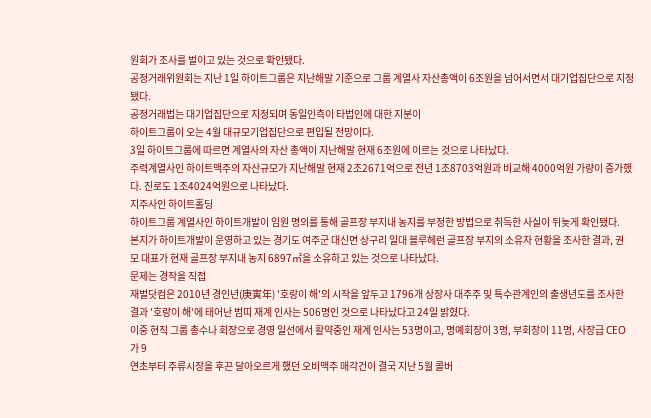원회가 조사를 벌이고 있는 것으로 확인됐다.
공정거래위원회는 지난 1일 하이트그룹은 지난해말 기준으로 그룹 계열사 자산총액이 6조원을 넘어서면서 대기업집단으로 지정됐다.
공정거래법는 대기업집단으로 지정되며 동일인측이 타법인에 대한 지분이
하이트그룹이 오는 4월 대규모기업집단으로 편입될 전망이다.
3일 하이트그룹에 따르면 계열사의 자산 총액이 지난해말 현재 6조원에 이르는 것으로 나타났다.
주력계열사인 하이트맥주의 자산규모가 지난해말 현재 2조2671억으로 전년 1조8703억원과 비교해 4000억원 가량이 증가했다. 진로도 1조4024억원으로 나타났다.
지주사인 하이트홀딩
하이트그룹 계열사인 하이트개발이 임원 명의를 통해 골프장 부지내 농지를 부정한 방법으로 취득한 사실이 뒤늦게 확인됐다.
본지가 하이트개발이 운영하고 있는 경기도 여주군 대신면 상구리 일대 블루헤런 골프장 부지의 소유자 현황을 조사한 결과, 권 모 대표가 현재 골프장 부지내 농지 6897㎡을 소유하고 있는 것으로 나타났다.
문제는 경작을 직접
재벌닷컴은 2010년 경인년(庚寅年) '호랑이 해'의 시작을 앞두고 1796개 상장사 대주주 및 특수관계인의 출생년도를 조사한 결과 '호랑이 해'에 태어난 범띠 재계 인사는 506명인 것으로 나타났다고 24일 밝혔다.
이중 현직 그룹 총수나 회장으로 경영 일선에서 활약중인 재계 인사는 53명이고, 명예회장이 3명, 부회장이 11명, 사장급 CEO가 9
연초부터 주류시장을 후끈 달아오르게 했던 오비맥주 매각건이 결국 지난 5월 콜버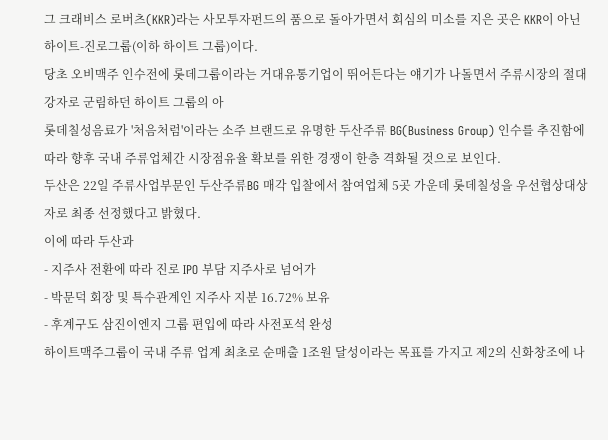그 크래비스 로버츠(KKR)라는 사모투자펀드의 품으로 돌아가면서 회심의 미소를 지은 곳은 KKR이 아닌 하이트-진로그룹(이하 하이트 그룹)이다.
당초 오비맥주 인수전에 롯데그룹이라는 거대유통기업이 뛰어든다는 얘기가 나돌면서 주류시장의 절대강자로 군림하던 하이트 그룹의 아
롯데칠성음료가 '처음처럼'이라는 소주 브랜드로 유명한 두산주류 BG(Business Group) 인수를 추진함에 따라 향후 국내 주류업체간 시장점유율 확보를 위한 경쟁이 한층 격화될 것으로 보인다.
두산은 22일 주류사업부문인 두산주류BG 매각 입찰에서 참여업체 5곳 가운데 롯데칠성을 우선협상대상자로 최종 선정했다고 밝혔다.
이에 따라 두산과
- 지주사 전환에 따라 진로 IPO 부담 지주사로 넘어가
- 박문덕 회장 및 특수관계인 지주사 지분 16.72% 보유
- 후계구도 삼진이엔지 그룹 편입에 따라 사전포석 완성
하이트맥주그룹이 국내 주류 업계 최초로 순매출 1조원 달성이라는 목표를 가지고 제2의 신화창조에 나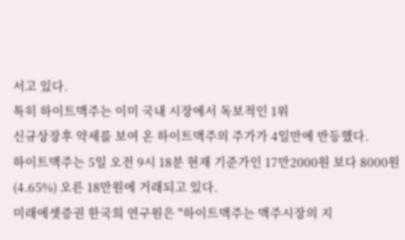서고 있다.
특히 하이트맥주는 이미 국내 시장에서 독보적인 1위
신규상장후 약세를 보여 온 하이트맥주의 주가가 4일만에 반등했다.
하이트맥주는 5일 오전 9시 18분 현재 기준가인 17만2000원 보다 8000원(4.65%) 오른 18만원에 거래되고 있다.
미래에셋증권 한국희 연구원은 "하이트맥주는 맥주시장의 지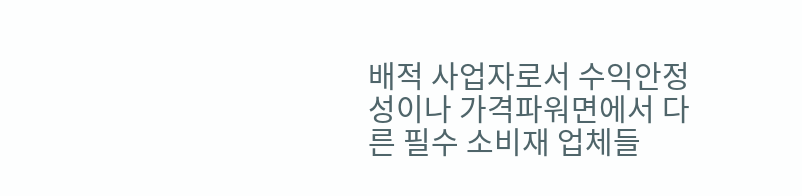배적 사업자로서 수익안정성이나 가격파워면에서 다른 필수 소비재 업체들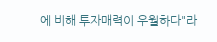에 비해 투자매력이 우월하다"라